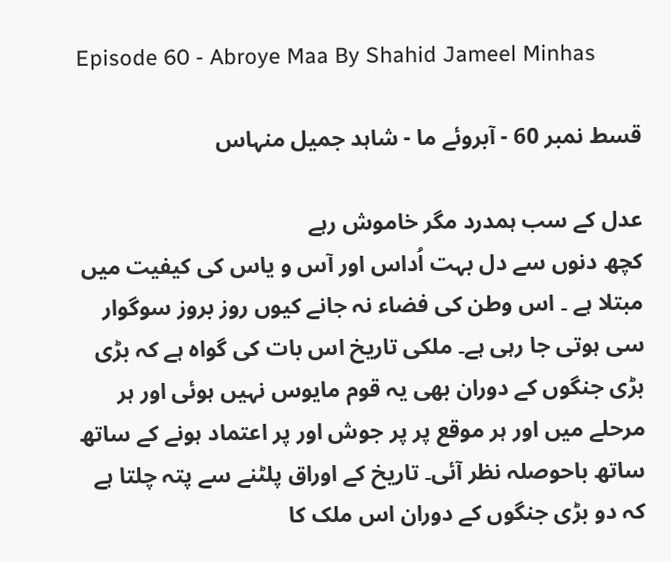Episode 60 - Abroye Maa By Shahid Jameel Minhas

قسط نمبر 60 - آبروئے ما - شاہد جمیل منہاس

عدل کے سب ہمدرد مگر خاموش رہے
کچھ دنوں سے دل بہت اُداس اور آس و یاس کی کیفیت میں مبتلا ہے ۔ اس وطن کی فضاء نہ جانے کیوں روز بروز سوگوار سی ہوتی جا رہی ہے۔ ملکی تاریخ اس بات کی گواہ ہے کہ بڑی بڑی جنگوں کے دوران بھی یہ قوم مایوس نہیں ہوئی اور ہر مرحلے میں اور ہر موقع پر پر جوش اور پر اعتماد ہونے کے ساتھ ساتھ باحوصلہ نظر آئی۔ تاریخ کے اوراق پلٹنے سے پتہ چلتا ہے کہ دو بڑی جنگوں کے دوران اس ملک کا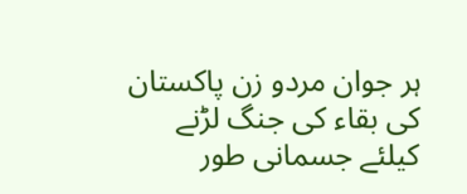ہر جوان مردو زن پاکستان کی بقاء کی جنگ لڑنے کیلئے جسمانی طور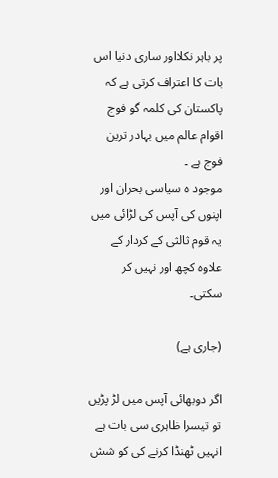پر باہر نکلااور ساری دنیا اس بات کا اعتراف کرتی ہے کہ پاکستان کی کلمہ گو فوج اقوام عالم میں بہادر ترین فوج ہے ۔
موجود ہ سیاسی بحران اور اپنوں کی آپس کی لڑائی میں یہ قوم ثالثی کے کردار کے علاوہ کچھ اور نہیں کر سکتی۔

(جاری ہے)

اگر دوبھائی آپس میں لڑ پڑیں تو تیسرا ظاہری سی بات ہے انہیں ٹھنڈا کرنے کی کو شش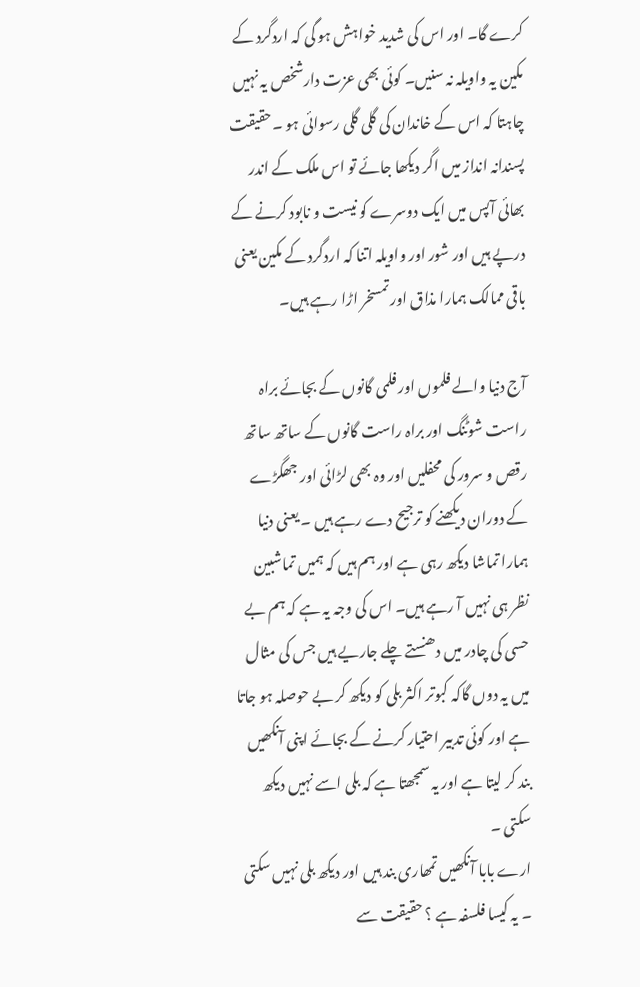کرے گا۔ اور اس کی شدید خواہش ہو گی کہ اردگرد کے مکین یہ واویلہ نہ سنیں۔ کوئی بھی عزت دارشخص یہ نہیں چاہتا کہ اس کے خاندان کی گلی گلی رسوائی ہو ۔حقیقت پسندانہ انداز میں اگر دیکھا جائے تو اس ملک کے اندر بھائی آپس میں ایک دوسرے کو نیست و نابود کرنے کے درپے ہیں اور شور اور واویلہ اتنا کہ اردگرد کے مکین یعنی باقی ممالک ہمارا مذاق اور تمسخر اڑا رہے ہیں۔

آج دنیا والے فلموں اور فلمی گانوں کے بجائے براہ راست شوٹنگ اور براہ راست گانوں کے ساتھ ساتھ رقص و سرور کی محفلیں اور وہ بھی لڑائی اور جھگڑے کے دوران دیکھنے کو ترجیح دے رہے ہیں ۔ یعنی دنیا ہمارا تماشا دیکھ رہی ہے اور ہم ہیں کہ ہمیں تماشبین نظر ہی نہیں آ رہے ہیں۔ اس کی وجہ یہ ہے کہ ہم بے حسی کی چادر میں دھنستے چلے جاریے ہیں جس کی مثال میں یہ دوں گاکہ کبوتر اکثر بلی کو دیکھ کر بے حوصلہ ہو جاتا ہے اور کوئی تدبیر احتیار کرنے کے بجائے اپنی آنکھیں بند کر لیتا ہے اور یہ سمجھتا ہے کہ بلی اسے نہیں دیکھ سکتی ۔
ارے بابا آنکھیں تمھاری بند ہیں اور دیکھ بلی نہیں سکتی ۔ یہ کیسا فلسفہ ہے ؟ حقیقت سے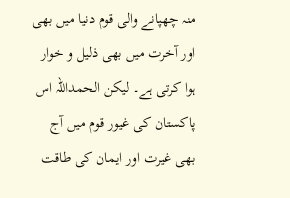منہ چھپانے والی قوم دنیا میں بھی اور آخرت میں بھی ذلیل و خوار ہوا کرتی ہے۔ لیکن الحمداللہ اس پاکستان کی غیور قوم میں آج بھی غیرت اور ایمان کی طاقت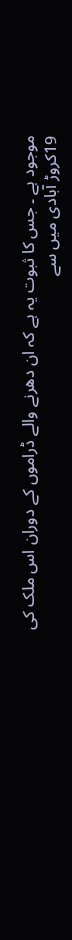موجود ہے ۔ جس کا ثبوت یہ ہے کہ ان دھرنے والے ڈراموں کے دوران اس ملک کی 19کروڑ آبادی میں سے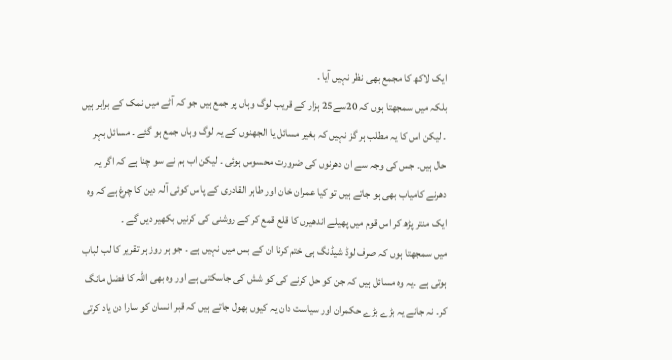ایک لاکھ کا مجمع بھی نظر نہیں آیا ۔
بلکہ میں سمجھتا ہوں کہ 20سے25 ہزار کے قریب لوگ وہاں پر جمع ہیں جو کہ آٹے میں نمک کے برابر ہیں ۔ لیکن اس کا یہ مطلب ہر گز نہیں کہ بغیر مسائل یا الجھنوں کے یہ لوگ وہاں جمع ہو گئے ۔ مسائل بہر حال ہیں۔ جس کی وجہ سے ان دھرنوں کی ضرورت محسوس ہوئی ۔ لیکن اب ہم نے سو چنا ہے کہ اگر یہ دھرنے کامیاب بھی ہو جاتے ہیں تو کیا عمران خان اور طاہر القادری کے پاس کوئی آلہ دین کا چرغ ہے کہ وہ ایک منتر پڑھ کر اس قوم میں پھیلے اندھیرں کا قلع قمع کر کے روشنی کی کرنیں بکھیر دیں گے ۔
میں سمجھتا ہوں کہ صرف لوڈ شیڈنگ ہی ختم کرنا ان کے بس میں نہیں ہے ۔ جو ہر روز ہر تقریر کا لب لباب ہوتی ہے ۔یہ وہ مسائل ہیں کہ جن کو حل کرنے کی کو شش کی جاسکتی ہے اور وہ بھی اللہ کا فضل مانگ کر۔ نہ جانے یہ بڑے بڑے حکمران اور سیاست دان یہ کیوں بھول جاتے ہیں کہ قبر انسان کو سارا دن یاد کرتی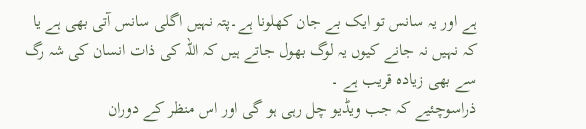ہے اور یہ سانس تو ایک بے جان کھلونا ہے۔پتہ نہیں اگلی سانس آتی بھی ہے یا کہ نہیں نہ جانے کیوں یہ لوگ بھول جاتے ہیں کہ اللہ کی ذات انسان کی شہ رگ سے بھی زیادہ قریب ہے ۔
ذراسوچئیے کہ جب ویڈیو چل رہی ہو گی اور اس منظر کے دوران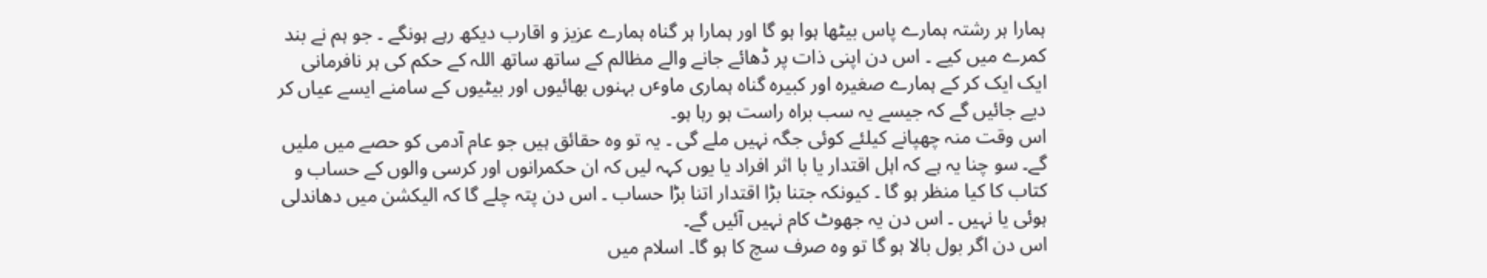ہمارا ہر رشتہ ہمارے پاس بیٹھا ہوا ہو گا اور ہمارا ہر گناہ ہمارے عزیز و اقارب دیکھ رہے ہونگے ۔ جو ہم نے بند کمرے میں کیے ۔ اس دن اپنی ذات پر ڈھائے جانے والے مظالم کے ساتھ ساتھ اللہ کے حکم کی ہر نافرمانی ایک ایک کر کے ہمارے صغیرہ اور کبیرہ گناہ ہماری ماوٴں بہنوں بھائیوں اور بیٹیوں کے سامنے ایسے عیاں کر دیے جائیں گے کہ جیسے یہ سب براہ راست ہو رہا ہو۔
اس وقت منہ چھپانے کیلئے کوئی جگہ نہیں ملے گی ۔ یہ تو وہ حقائق ہیں جو عام آدمی کو حصے میں ملیں گے۔ سو چنا یہ ہے کہ اہل اقتدار یا با اثر افراد یا یوں کہہ لیں کہ ان حکمرانوں اور کرسی والوں کے حساب و کتاب کا کیا منظر ہو گا ۔ کیونکہ جتنا بڑا اقتدار اتنا بڑا حساب ۔ اس دن پتہ چلے گا کہ الیکشن میں دھاندلی ہوئی یا نہیں ۔ اس دن یہ جھوٹ کام نہیں آئیں گے۔
اس دن اگر بول بالا ہو گا تو وہ صرف سچ کا ہو گا۔ اسلام میں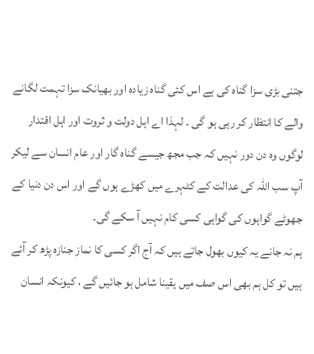جتنی بڑی سزا گناہ کی ہے اس کئی گناہ زیادہ اور بھیانک سزا تہمت لگانے والے کا انتظار کر رہی ہو گی ۔ لہذا اے اہل دولت و ثروت اور اہل اقتدار لوگوں وہ دن دور نہیں کہ جب مجھ جیسے گناہ گار اور عام انسان سے لیکر آپ سب اللہ کی عدالت کے کٹہرے میں کھڑے ہوں گے اور اس دن دنیا کے جھوٹے گواہوں کی گواہی کسی کام نہیں آ سکے گی۔
ہم نہ جانے یہ کیوں بھول جاتے ہیں کہ آج اگر کسی کا نماز جنازہ پڑھ کر آئے ہیں تو کل ہم بھی اس صف میں یقینا شامل ہو جائیں گے ، کیونکہ انسان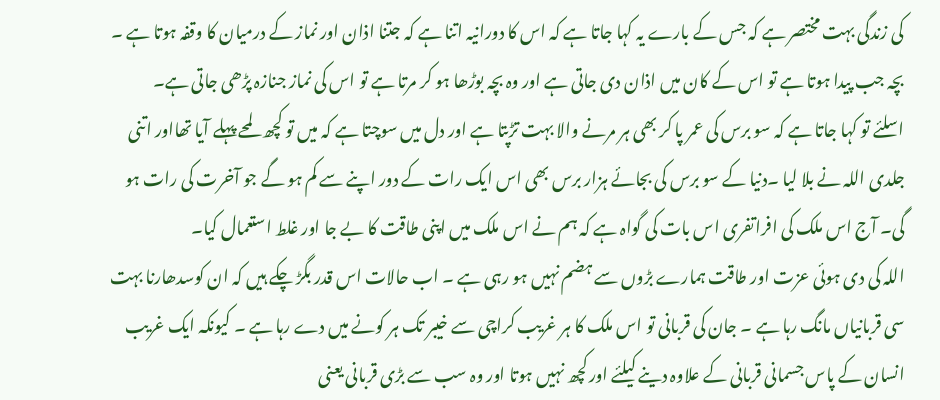کی زندگی بہت مختصر ہے کہ جس کے بارے یہ کہا جاتا ہے کہ اس کا دورانیہ اتنا ہے کہ جتنا اذان اور نماز کے درمیان کا وقفہ ہوتا ہے ۔ بچہ جب پیدا ہوتا ہے تو اس کے کان میں اذان دی جاتی ہے اور وہ بچہ بوڑھا ہو کر مرتا ہے تو اس کی نماز جنازہ پڑھی جاتی ہے۔
اسلئے تو کہا جاتا ہے کہ سو برس کی عمر پا کر بھی ہر مرنے والا بہت تڑپتا ہے اور دل میں سوچتا ہے کہ میں تو کچھ لمحے پہلے آیا تھااور اتنی جلدی اللہ نے بلا لیا ۔دنیا کے سو برس کی بجائے ہزار برس بھی اس ایک رات کے دور اپنے سے کم ہو گے جو آخرت کی رات ہو گی۔ آج اس ملک کی افراتفری اس بات کی گواہ ہے کہ ہم نے اس ملک میں اپنی طاقت کا بے جا اور غلط استعمال کیا۔
اللہ کی دی ہوئی عزت اور طاقت ہمارے بڑوں سے ہضم نہیں ہو رہی ہے ۔ اب حالات اس قدر بگڑ چکے ہیں کہ ان کوسدھارنا بہت سی قربانیاں مانگ رہا ہے ۔ جان کی قربانی تو اس ملک کا ہر غریب کراچی سے خیبر تک ہر کونے میں دے رہا ہے ۔ کیونکہ ایک غریب انسان کے پاس جسمانی قربانی کے علاوہ دینے کیلئے اور کچھ نہیں ہوتا اور وہ سب سے بڑی قربانی یعنی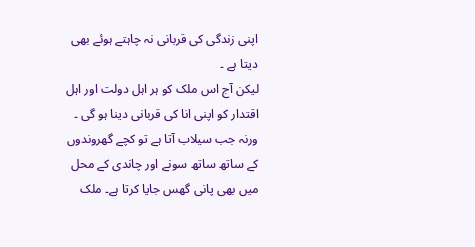اپنی زندگی کی قربانی نہ چاہتے ہوئے بھی دیتا ہے ۔
لیکن آج اس ملک کو ہر اہل دولت اور اہل اقتدار کو اپنی انا کی قربانی دینا ہو گی ۔ ورنہ جب سیلاب آتا ہے تو کچے گھروندوں کے ساتھ ساتھ سونے اور چاندی کے محل میں بھی پانی گھس جایا کرتا ہے۔ ملک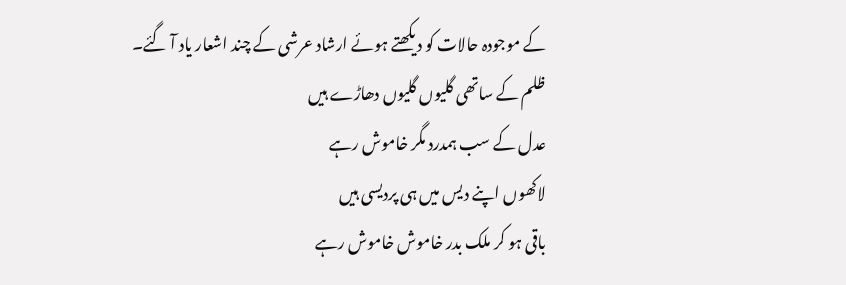کے موجودہ حالات کو دیکھتے ہوئے ارشاد عرشی کے چند اشعار یاد آ گئے۔
ظلم کے ساتھی گلیوں گلیوں دھاڑے ہیں
عدل کے سب ہمدرد مگر خاموش رہے
لاکھوں اپنے دیس میں ہی پردیسی ہیں
باقی ہو کر ملک بدر خاموش خاموش رہے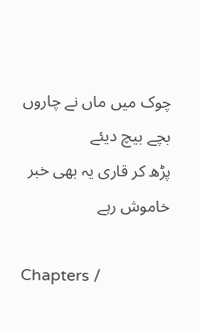چوک میں ماں نے چاروں بچے بیچ دیئے
پڑھ کر قاری یہ بھی خبر خاموش رہے

Chapters /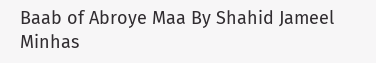Baab of Abroye Maa By Shahid Jameel Minhas